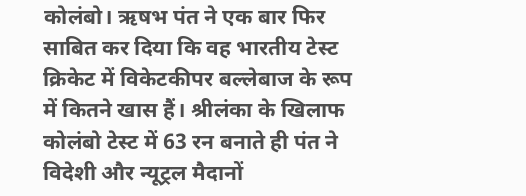कोलंबो। ऋषभ पंत ने एक बार फिर साबित कर दिया कि वह भारतीय टेस्ट क्रिकेट में विकेटकीपर बल्लेबाज के रूप में कितने खास हैं। श्रीलंका के खिलाफ कोलंबो टेस्ट में 63 रन बनाते ही पंत ने विदेशी और न्यूट्रल मैदानों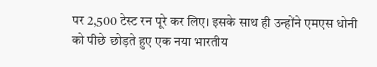पर 2,500 टेस्ट रन पूरे कर लिए। इसके साथ ही उन्होंने एमएस धोनी को पीछे छोड़ते हुए एक नया भारतीय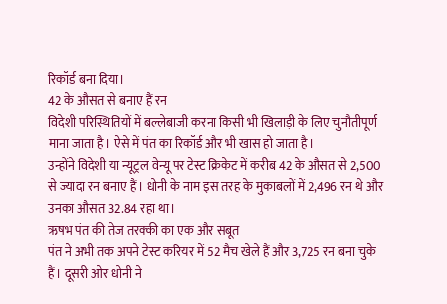रिकॉर्ड बना दिया।
42 के औसत से बनाए हैं रन
विदेशी परिस्थितियों में बल्लेबाजी करना किसी भी खिलाड़ी के लिए चुनौतीपूर्ण माना जाता है। ऐसे में पंत का रिकॉर्ड और भी खास हो जाता है।
उन्होंने विदेशी या न्यूट्रल वेन्यू पर टेस्ट क्रिकेट में करीब 42 के औसत से 2,500 से ज्यादा रन बनाए हैं। धोनी के नाम इस तरह के मुकाबलों में 2,496 रन थे और उनका औसत 32.84 रहा था।
ऋषभ पंत की तेज तरक्की का एक और सबूत
पंत ने अभी तक अपने टेस्ट करियर में 52 मैच खेले हैं और 3,725 रन बना चुके हैं। दूसरी ओर धोनी ने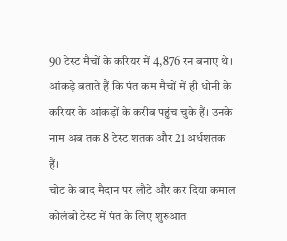90 टेस्ट मैचों के करियर में 4,876 रन बनाए थे।
आंकड़े बताते हैं कि पंत कम मैचों में ही धोनी के करियर के आंकड़ों के करीब पहुंच चुके हैं। उनके नाम अब तक 8 टेस्ट शतक और 21 अर्धशतक हैं।
चोट के बाद मैदान पर लौटे और कर दिया कमाल
कोलंबो टेस्ट में पंत के लिए शुरुआत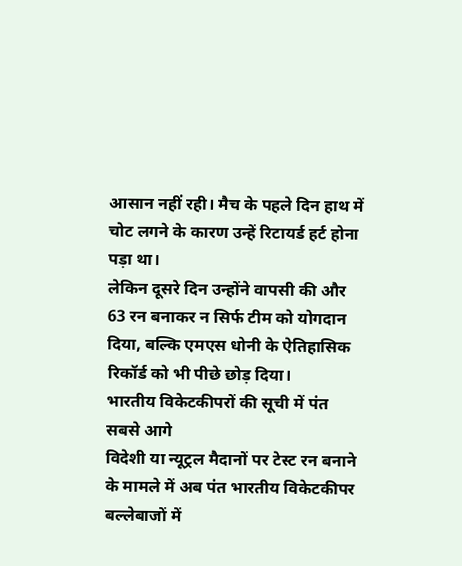आसान नहीं रही। मैच के पहले दिन हाथ में चोट लगने के कारण उन्हें रिटायर्ड हर्ट होना पड़ा था।
लेकिन दूसरे दिन उन्होंने वापसी की और 63 रन बनाकर न सिर्फ टीम को योगदान दिया, बल्कि एमएस धोनी के ऐतिहासिक रिकॉर्ड को भी पीछे छोड़ दिया।
भारतीय विकेटकीपरों की सूची में पंत सबसे आगे
विदेशी या न्यूट्रल मैदानों पर टेस्ट रन बनाने के मामले में अब पंत भारतीय विकेटकीपर बल्लेबाजों में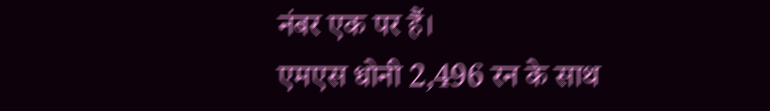नंबर एक पर हैं।
एमएस धोनी 2,496 रन के साथ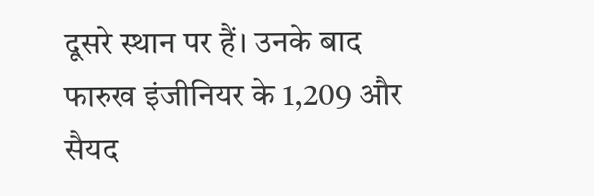दूसरे स्थान पर हैं। उनके बाद फारुख इंजीनियर के 1,209 और सैयद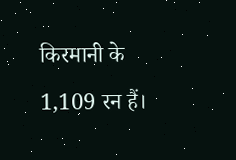किरमानी के 1,109 रन हैं।